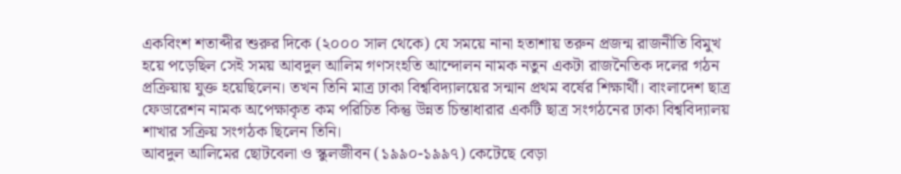একবিংশ শতাব্দীর শুরুর দিকে (২০০০ সাল থেকে) যে সময়ে নানা হতাশায় তরুন প্রজন্ম রাজনীতি বিমুখ হয়ে পড়েছিল সেই সময় আবদুল আলিম গণসংহতি আন্দোলন নামক নতুন একটা রাজনৈতিক দলের গঠন প্রক্রিয়ায় যুক্ত হয়েছিলেন। তখন তিনি মাত্র ঢাকা বিশ্ববিদ্যালয়ের সন্মান প্রথম বর্ষের শিক্ষার্থী। বাংলাদেশ ছাত্র ফেডারেশন নামক অপেক্ষাকৃত কম পরিচিত কিন্তু উন্নত চিন্তাধারার একটি ছাত্র সংগঠনের ঢাকা বিশ্ববিদ্যালয় শাখার সক্রিয় সংগঠক ছিলেন তিনি।
আবদুল আলিমের ছোটবেলা ও স্কুলজীবন (১৯৯০-১৯৯৭) কেটেছে বেড়া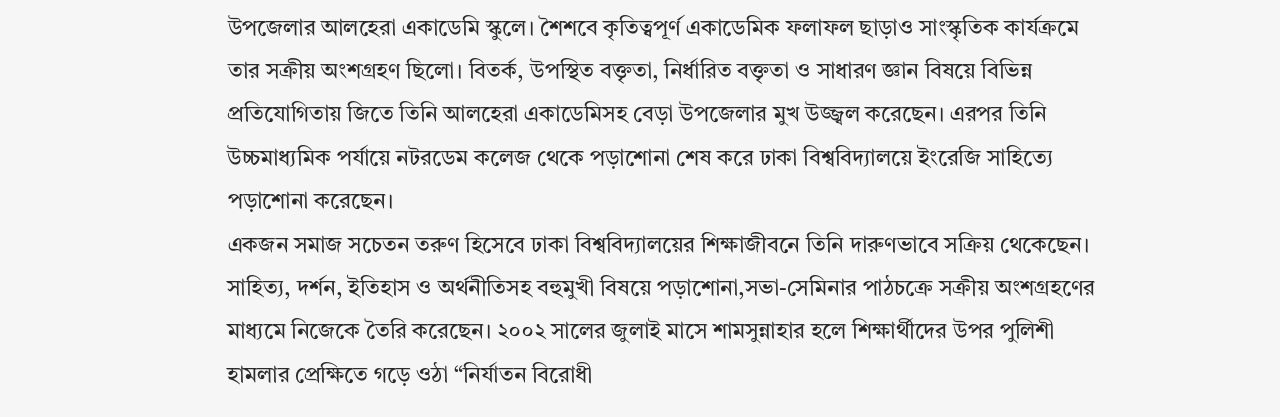উপজেলার আলহেরা একাডেমি স্কুলে। শৈশবে কৃতিত্বপূর্ণ একাডেমিক ফলাফল ছাড়াও সাংস্কৃতিক কার্যক্রমে তার সক্রীয় অংশগ্রহণ ছিলো। বিতর্ক, উপস্থিত বক্তৃতা, নির্ধারিত বক্তৃতা ও সাধারণ জ্ঞান বিষয়ে বিভিন্ন প্রতিযোগিতায় জিতে তিনি আলহেরা একাডেমিসহ বেড়া উপজেলার মুখ উজ্জ্বল করেছেন। এরপর তিনি উচ্চমাধ্যমিক পর্যায়ে নটরডেম কলেজ থেকে পড়াশোনা শেষ করে ঢাকা বিশ্ববিদ্যালয়ে ইংরেজি সাহিত্যে পড়াশোনা করেছেন।
একজন সমাজ সচেতন তরুণ হিসেবে ঢাকা বিশ্ববিদ্যালয়ের শিক্ষাজীবনে তিনি দারুণভাবে সক্রিয় থেকেছেন। সাহিত্য, দর্শন, ইতিহাস ও অর্থনীতিসহ বহুমুখী বিষয়ে পড়াশোনা,সভা-সেমিনার পাঠচক্রে সক্রীয় অংশগ্রহণের মাধ্যমে নিজেকে তৈরি করেছেন। ২০০২ সালের জুলাই মাসে শামসুন্নাহার হলে শিক্ষার্থীদের উপর পুলিশী হামলার প্রেক্ষিতে গড়ে ওঠা “নির্যাতন বিরোধী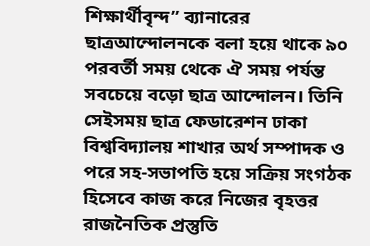শিক্ষার্থীবৃন্দ” ব্যানারের ছাত্রআন্দোলনকে বলা হয়ে থাকে ৯০ পরবর্তী সময় থেকে ঐ সময় পর্যন্ত সবচেয়ে বড়ো ছাত্র আন্দোলন। তিনি সেইসময় ছাত্র ফেডারেশন ঢাকা বিশ্ববিদ্যালয় শাখার অর্থ সম্পাদক ও পরে সহ-সভাপতি হয়ে সক্রিয় সংগঠক হিসেবে কাজ করে নিজের বৃহত্তর রাজনৈতিক প্রস্তুতি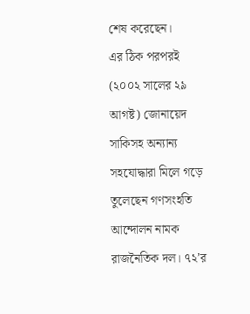শেষ করেছেন।
এর ঠিক পরপরই (২০০২ সালের ২৯ আগষ্ট) জোনায়েদ সাকিসহ অন্যান্য সহযোদ্ধারা মিলে গড়ে তুলেছেন গণসংহতি আন্দোলন নামক রাজনৈতিক দল। ৭২’র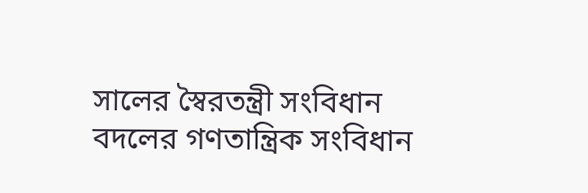সালের স্বৈরতন্ত্রী সংবিধান বদলের গণতান্ত্রিক সংবিধান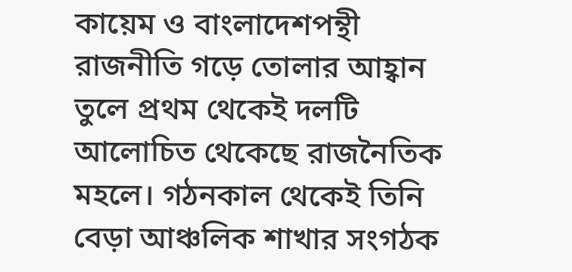কায়েম ও বাংলাদেশপন্থী রাজনীতি গড়ে তোলার আহ্বান তুলে প্রথম থেকেই দলটি আলোচিত থেকেছে রাজনৈতিক মহলে। গঠনকাল থেকেই তিনি বেড়া আঞ্চলিক শাখার সংগঠক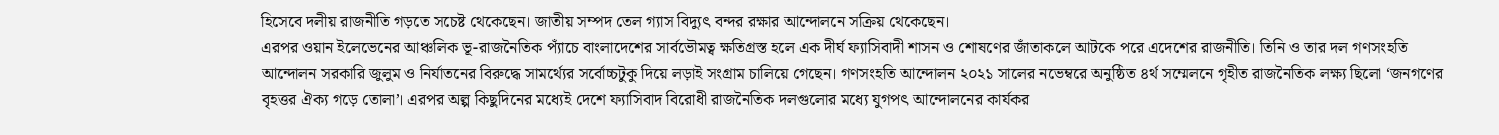হিসেবে দলীয় রাজনীতি গড়তে সচেষ্ট থেকেছেন। জাতীয় সম্পদ তেল গ্যাস বিদ্যুৎ বন্দর রক্ষার আন্দোলনে সক্রিয় থেকেছেন।
এরপর ওয়ান ইলেভেনের আঞ্চলিক ভূ-রাজনৈতিক প্যাঁচে বাংলাদেশের সার্বভৌমত্ব ক্ষতিগ্রস্ত হলে এক দীর্ঘ ফ্যাসিবাদী শাসন ও শোষণের জাঁতাকলে আটকে পরে এদেশের রাজনীতি। তিনি ও তার দল গণসংহতি আন্দোলন সরকারি জুলুম ও নির্যাতনের বিরুদ্ধে সামর্থ্যের সর্বোচ্চটুকু দিয়ে লড়াই সংগ্রাম চালিয়ে গেছেন। গণসংহতি আন্দোলন ২০২১ সালের নভেম্বরে অনুষ্ঠিত ৪র্থ সম্মেলনে গৃহীত রাজনৈতিক লক্ষ্য ছিলো ‘জনগণের বৃহত্তর ঐক্য গড়ে তোলা’। এরপর অল্প কিছুদিনের মধ্যেই দেশে ফ্যাসিবাদ বিরোধী রাজনৈতিক দলগুলোর মধ্যে যুগপৎ আন্দোলনের কার্যকর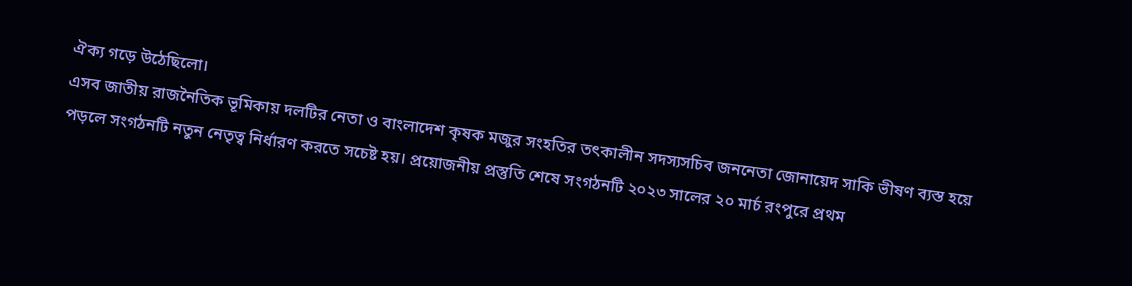ঐক্য গড়ে উঠেছিলো।
এসব জাতীয় রাজনৈতিক ভূমিকায় দলটির নেতা ও বাংলাদেশ কৃষক মজুর সংহতির তৎকালীন সদস্যসচিব জননেতা জোনায়েদ সাকি ভীষণ ব্যস্ত হয়ে পড়লে সংগঠনটি নতুন নেতৃত্ব নির্ধারণ করতে সচেষ্ট হয়। প্রয়োজনীয় প্রস্তুতি শেষে সংগঠনটি ২০২৩ সালের ২০ মার্চ রংপুরে প্রথম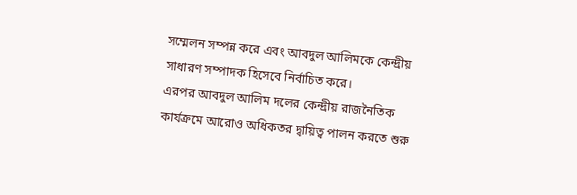সম্মেলন সম্পন্ন করে এবং আবদুল আলিমকে কেন্দ্রীয় সাধারণ সম্পাদক হিসেবে নির্বাচিত করে।
এরপর আবদুল আলিম দলের কেন্দ্রীয় রাজনৈতিক কার্যক্রমে আরোও অধিকতর দ্বায়িত্ব পালন করতে শুরু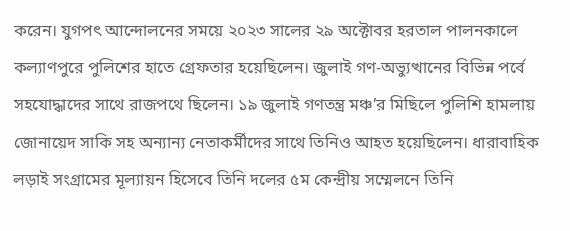করেন। যুগপৎ আন্দোলনের সময়ে ২০২৩ সালের ২৯ অক্টোবর হরতাল পালনকালে কল্যাণপুরে পুলিশের হাতে গ্রেফতার হয়েছিলেন। জুলাই গণ-অভ্যুত্থানের বিভিন্ন পর্বে সহযোদ্ধাদের সাথে রাজপথে ছিলেন। ১৯ জুলাই গণতন্ত্র মঞ্চ’র মিছিলে পুলিশি হামলায় জোনায়েদ সাকি সহ অন্যান্য নেতাকর্মীদের সাথে তিনিও আহত হয়েছিলেন। ধারাবাহিক লড়াই সংগ্রামের মূল্যায়ন হিসেবে তিনি দলের ৫ম কেন্দ্রীয় সম্মেলনে তিনি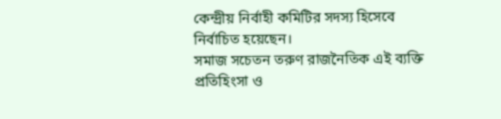কেন্দ্রীয় নির্বাহী কমিটির সদস্য হিসেবে নির্বাচিত হয়েছেন।
সমাজ সচেতন তরুণ রাজনৈতিক এই ব্যক্তি প্রতিহিংসা ও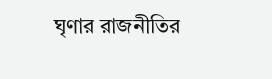ঘৃণার রাজনীতির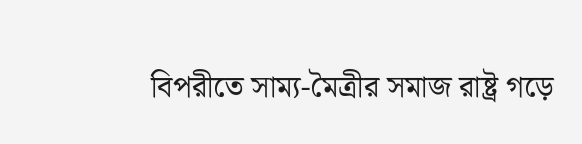বিপরীতে সাম্য-মৈত্রীর সমাজ রাষ্ট্র গড়ে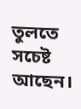তুলতে সচেষ্ট আছেন।